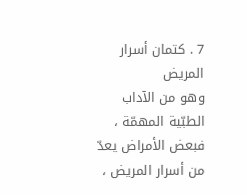7 . كتمان أسرار المريض
وهو من الآداب الطبّية المهمّة ، فبعض الأمراض يعدّ من أسرار المريض ،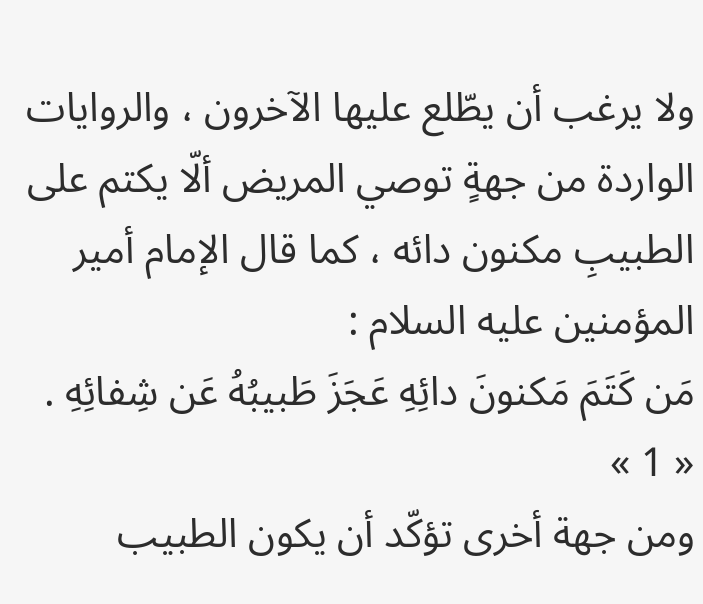ولا يرغب أن يطّلع عليها الآخرون ، والروايات الواردة من جهةٍ توصي المريض ألّا يكتم على الطبيبِ مكنون دائه ، كما قال الإمام أمير المؤمنين عليه السلام :
مَن كَتَمَ مَكنونَ دائِهِ عَجَزَ طَبيبُهُ عَن شِفائِهِ . « 1 »
ومن جهة أخرى تؤكّد أن يكون الطبيب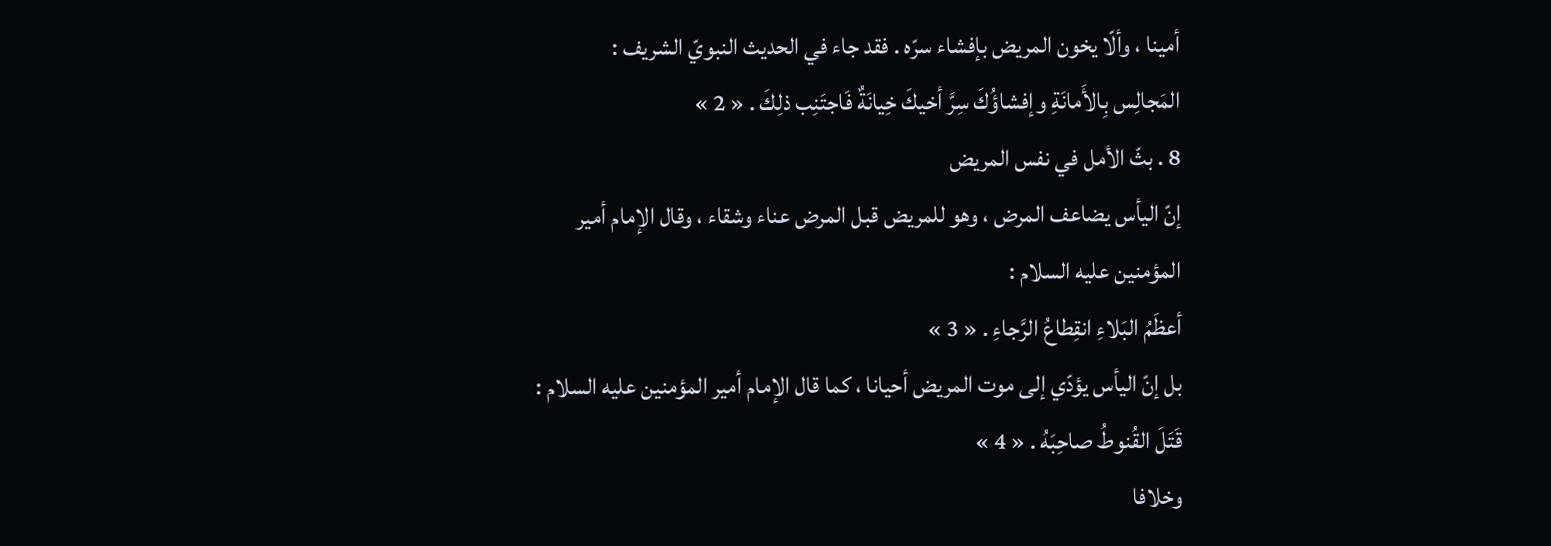أمينا ، وألّا يخون المريض بإفشاء سرّه . فقد جاء في الحديث النبويّ الشريف :
المَجالِس بِالأَمانَةِ وإفشاؤُكَ سِرَّ أخيكَ خِيانَةٌ فَاجتَنِب ذلِكَ . « 2 »
8 . بثّ الأمل في نفس المريض
إنّ اليأس يضاعف المرض ، وهو للمريض قبل المرض عناء وشقاء ، وقال الإمام أمير المؤمنين عليه السلام :
أعظَمُ البَلاءِ انقِطاعُ الرَّجاءِ . « 3 »
بل إنّ اليأس يؤدّي إلى موت المريض أحيانا ، كما قال الإمام أمير المؤمنين عليه السلام :
قَتَلَ القُنوطُ صاحِبَهُ . « 4 »
وخلافا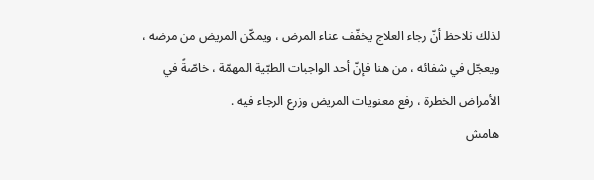لذلك نلاحظ أنّ رجاء العلاج يخفّف عناء المرض ، ويمكّن المريض من مرضه ، ويعجّل في شفائه ، من هنا فإنّ أحد الواجبات الطبّية المهمّة ، خاصّةً في الأمراض الخطرة ، رفع معنويات المريض وزرع الرجاء فيه .
هامش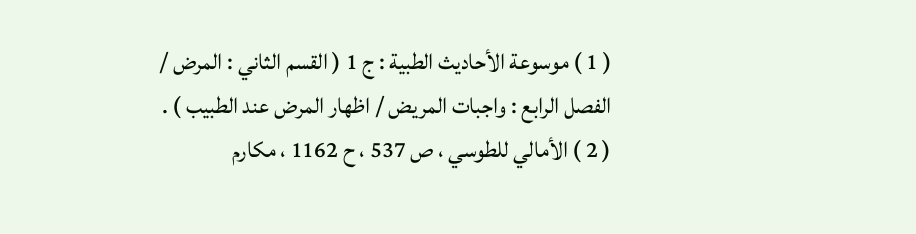( 1 ) موسوعة الأحاديث الطبية : ج 1 ( القسم الثاني : المرض / الفصل الرابع : واجبات المريض / اظهار المرض عند الطبيب ) .
( 2 ) الأمالي للطوسي ، ص 537 ، ح 1162 ، مكارم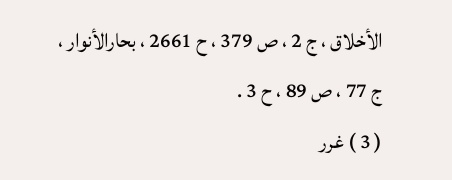الأخلاق ، ج 2 ، ص 379 ، ح 2661 ، بحارالأنوار ، ج 77 ، ص 89 ، ح 3 .
( 3 ) غرر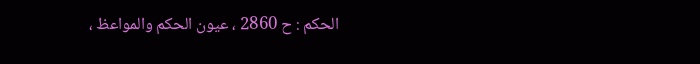الحكم : ح 2860 ، عيون الحكم والمواعظ ،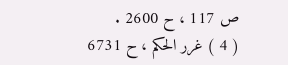ص 117 ، ح 2600 .
( 4 ) غرر الحكم ، ح 6731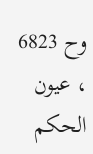وح 6823 ، عيون الحكم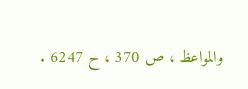والمواعظ ، ص 370 ، ح 6247 .